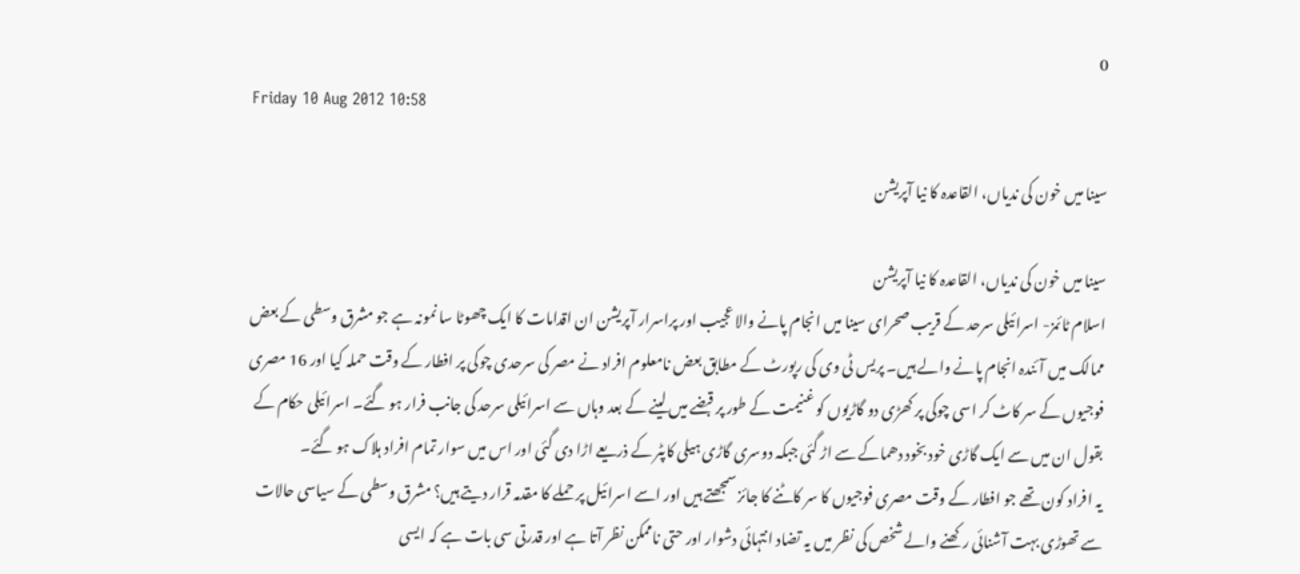0
Friday 10 Aug 2012 10:58

سینا میں خون کی ندیاں، القاعدہ کا نیا آپریشن

سینا میں خون کی ندیاں، القاعدہ کا نیا آپریشن
اسلام ٹائمز- اسرائیلی سرحد کے قریب صحرای سینا میں انجام پانے والا عجیب اور پراسرار آپریشن ان اقدامات کا ایک چھوٹا سا نمونہ ہے جو مشرق وسطی کے بعض ممالک میں آئندہ انجام پانے والے ہیں۔ پریس ٹی وی کی رپورٹ کے مطابق بعض نامعلوم افراد نے مصر کی سرحدی چوکی پر افطار کے وقت حملہ کیا اور 16 مصری فوجیوں کے سر کاٹ کر اسی چوکی پر کھڑی دو گاڑیوں کو غنیمت کے طور پر قبضے میں لینے کے بعد وہاں سے اسرائیلی سرحد کی جانب فرار ہو گئے۔ اسرائیلی حکام کے بقول ان میں سے ایک گاڑی خود بخود دھماکے سے اڑ گئی جبکہ دوسری گاڑی ہیلی کاپٹر کے ذریعے اڑا دی گئی اور اس میں سوار تمام افراد ہلاک ہو گئے۔
یہ افراد کون تھے جو افطار کے وقت مصری فوجیوں کا سر کاٹنے کا جائز سمجھتے ہیں اور اسے اسرائیل پر حملے کا مقدمہ قرار دیتے ہیں؟ مشرق وسطی کے سیاسی حالات سے تھوڑی بہت آشنائی رکھنے والے شخص کی نظر میں یہ تضاد انتہائی دشوار اور حتی ناممکن نظر آتا ہے اور قدرتی سی بات ہے کہ ایسی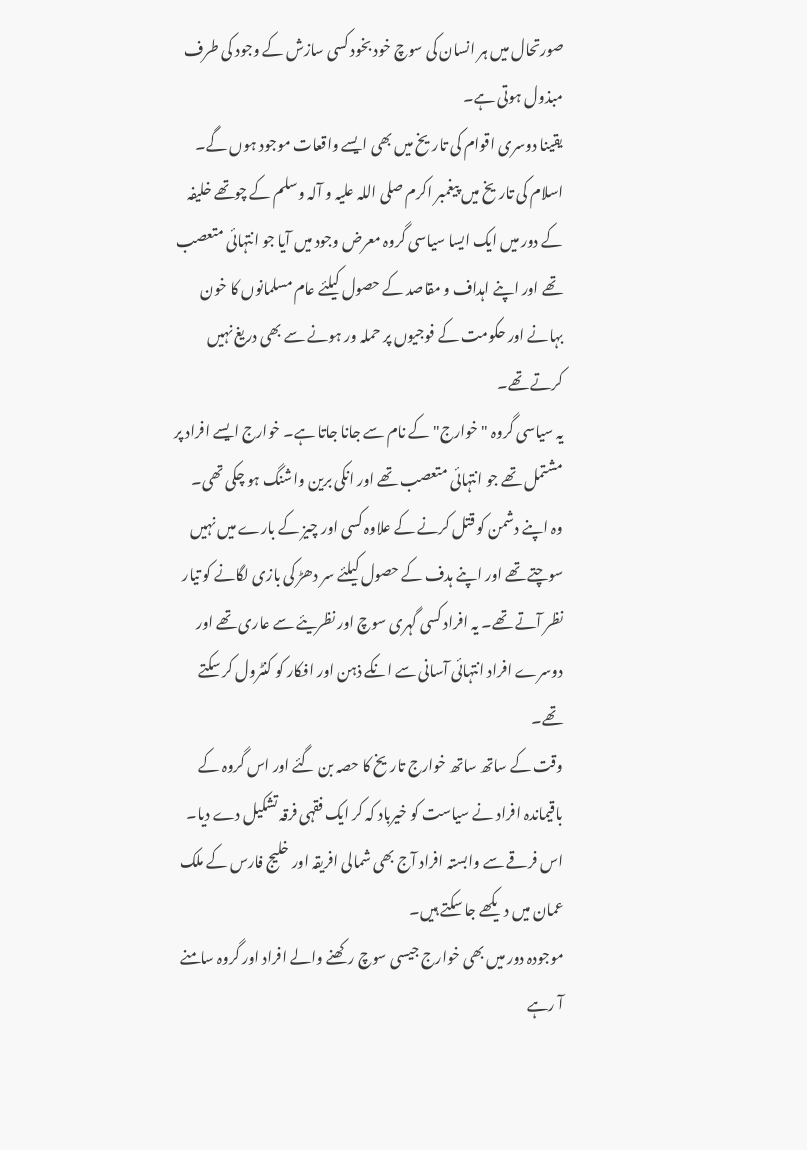صورتحال میں ہر انسان کی سوچ خود بخود کسی سازش کے وجود کی طرف مبذول ہوتی ہے۔
یقینا دوسری اقوام کی تاریخ میں بھی ایسے واقعات موجود ہوں گے۔ اسلام کی تاریخ میں پیغمبر اکرم صلی اللہ علیہ و آلہ وسلم کے چوتھے خلیفہ کے دور میں ایک ایسا سیاسی گروہ معرض وجود میں آیا جو انتہائی متعصب تھے اور اپنے اہداف و مقاصد کے حصول کیلئے عام مسلمانوں کا خون بہانے اور حکومت کے فوجیوں پر حملہ ور ہونے سے بھی دریغ نہیں کرتے تھے۔
یہ سیاسی گروہ "خوارج" کے نام سے جانا جاتا ہے۔ خوارج ایسے افراد پر مشتمل تھے جو انتہائی متعصب تھے اور انکی برین واشنگ ہو چکی تھی۔ وہ اپنے دشمن کو قتل کرنے کے علاوہ کسی اور چیز کے بارے میں نہیں سوچتے تھے اور اپنے ہدف کے حصول کیلئے سر دھڑ کی بازی لگانے کو تیار نظر آتے تھے۔ یہ افراد کسی گہری سوچ اور نظریئے سے عاری تھے اور دوسرے افراد انتہائی آسانی سے انکے ذہن اور افکار کو کنٹرول کر سکتے تھے۔
وقت کے ساتھ ساتھ خوارج تاریخ کا حصہ بن گئے اور اس گروہ کے باقیماندہ افراد نے سیاست کو خیرباد کہ کر ایک فقہی فرقہ تشکیل دے دیا۔ اس فرقے سے وابستہ افراد آج بھی شمالی افریقہ اور خلیج فارس کے ملک عمان میں دیکھے جا سکتے ہیں۔
موجودہ دور میں بھی خوارج جیسی سوچ رکھنے والے افراد اور گروہ سامنے آ رہے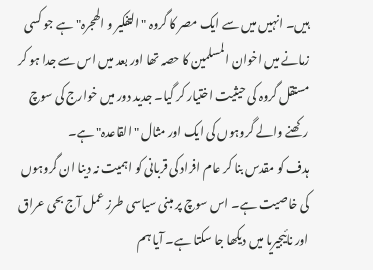ہیں۔ انہیں میں سے ایک مصر کا گروہ "التفکیر و الھجرہ" ہے جو کسی زمانے میں اخوان المسلمین کا حصہ تھا اور بعد میں اس سے جدا ہو کر مستقل گروہ کی حیثیت اختیار کر گیا۔ جدید دور میں خوارج کی سوچ رکھنے والے گروہوں کی ایک اور مثال "القاعدہ" ہے۔
ہدف کو مقدس بنا کر عام افراد کی قربانی کو اہمیت نہ دینا ان گروہوں کی خاصیت ہے۔ اس سوچ پر مبنی سیاسی طرز عمل آج بحی عراق اور نائیجیریا میں دیکھا جا سکتا ہے۔ آیا ہم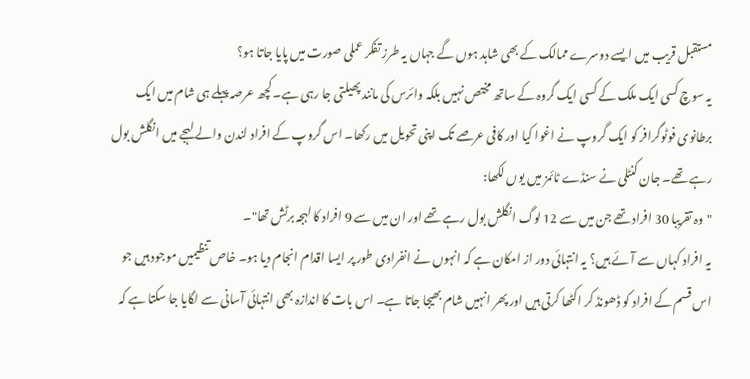مستقبل قریب میں ایسے دوسرے ممالک کے بھی شاہد ہوں گے جہاں یہ طرز تفکر عملی صورت میں پایا جاتا ہو؟
یہ سوچ کسی ایک ملک کے کسی ایک گروہ کے ساتھ مختص نہیں بلکہ وائرس کی مانند پھیلتی جا رہی ہے۔ کچھ عرصہ پہلے ہی شام میں ایک برطانوی فوٹوگرافر کو ایک گروپ نے اغوا کیا اور کافی عرصے تک اپنی تحویل میں رکھا۔ اس گروپ کے افراد لندن والے لہجے میں انگلش بول رہے تھے۔ جان کنٹلی نے سنڈے ٹائمز میں یوں لکھا:
"وہ تقریبا 30 افراد تھے جن میں سے 12 لوگ انگلش بول رہے تھے اور ان میں سے 9 افراد کا لہجہ برٹش تھا"۔
یہ افراد کہاں سے آئے ہیں؟ یہ انتہائی دور از امکان ہے کہ انہوں نے انفرادی طور پر ایسا اقدام انجام دیا ہو۔ خاص تنظیمیں موجود ہیں جو اس قسم کے افراد کو ڈھونڈ کر اکٹھا کرتی ہیں اور پھر انہیں شام بھیجا جاتا ہے۔ اس بات کا اندازہ بھی انتہائی آسانی سے لگایا جا سکتا ہے کہ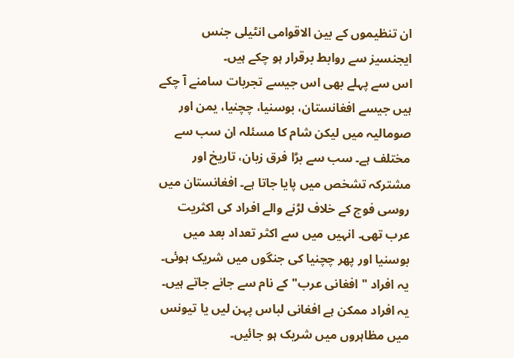ان تنظیموں کے بین الاقوامی انٹیلی جنس ایجنسیز سے روابط برقرار ہو چکے ہیں۔
اس سے پہلے بھی اس جیسے تجربات سامنے آ چکے ہیں جیسے افغانستان، بوسنیا، چچنیا، یمن اور صومالیہ میں لیکن شام کا مسئلہ ان سب سے مختلف ہے۔ سب سے بڑا فرق زبان، تاریخ اور مشترکہ تشخص میں پایا جاتا ہے۔ افغانستان میں روسی فوج کے خلاف لڑنے والے افراد کی اکثریت عرب تھی۔ انہیں میں سے اکثر تعداد بعد میں بوسنیا اور پھر چچنیا کی جنگوں میں شریک ہوئی۔ یہ افراد "افغانی عرب" کے نام سے جانے جاتے ہیں۔ یہ افراد ممکن ہے افغانی لباس پہن لیں یا تیونس میں مظاہروں میں شریک ہو جائیں۔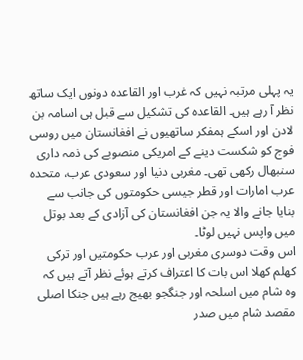یہ پہلی مرتبہ نہیں کہ غرب اور القاعدہ دونوں ایک ساتھ نظر آ رہے ہیں۔ القاعدہ کی تشکیل سے قبل ہی اسامہ بن لادن اور اسکے ہمفکر ساتھیوں نے افغانستان میں روسی فوج کو شکست دینے کے امریکی منصوبے کی ذمہ داری سنبھال رکھی تھی۔ مغربی دنیا اور سعودی عرب، متحدہ عرب امارات اور قطر جیسی حکومتوں کی جانب سے بنایا جانے والا یہ جن افغانستان کی آزادی کے بعد بوتل میں واپس نہیں لوٹا۔
اس وقت دوسری مغربی اور عرب حکومتیں اور ترکی کھلم کھلا اس بات کا اعتراف کرتے ہوئے نظر آتے ہیں کہ وہ شام میں اسلحہ اور جنگجو بھیج رہے ہیں جنکا اصلی مقصد شام میں صدر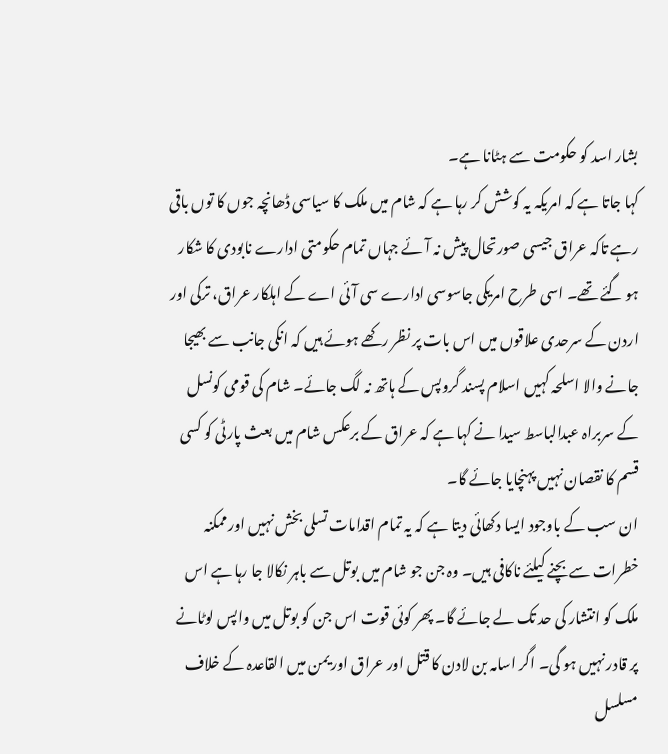بشار اسد کو حکومت سے ہٹانا ہے۔
کہا جاتا ہے کہ امریکہ یہ کوشش کر رہا ہے کہ شام میں ملک کا سیاسی ڈھانچہ جوں کا توں باقی رہے تاکہ عراق جیسی صورتحال پیش نہ آئے جہاں تمام حکومتی ادارے نابودی کا شکار ہو گئے تھے۔ اسی طرح امریکی جاسوسی ادارے سی آئی اے کے اہلکار عراق، ترکی اور اردن کے سرحدی علاقوں میں اس بات پر نظر رکھے ہوئے ہیں کہ انکی جانب سے بھیجا جانے والا اسلحہ کہیں اسلام پسند گروپس کے ہاتھ نہ لگ جائے۔ شام کی قومی کونسل کے سربراہ عبدالباسط سیدا نے کہا ہے کہ عراق کے برعکس شام میں بعث پارٹی کو کسی قسم کا نقصان نہیں پہنچایا جائے گا۔
ان سب کے باوجود ایسا دکھائی دیتا ہے کہ یہ تمام اقدامات تسلی بخش نہیں اور ممکنہ خطرات سے بچنے کیلئے ناکافی ہیں۔ وہ جن جو شام میں بوتل سے باہر نکالا جا رہا ہے اس ملک کو انتشار کی حد تک لے جائے گا۔ پھر کوئی قوت اس جن کو بوتل میں واپس لوٹانے پر قادر نہیں ہو گی۔ اگر اسامہ بن لادن کا قتل اور عراق اور یمن میں القاعدہ کے خلاف مسلسل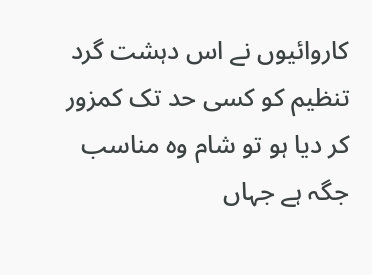کاروائیوں نے اس دہشت گرد تنظیم کو کسی حد تک کمزور کر دیا ہو تو شام وہ مناسب جگہ ہے جہاں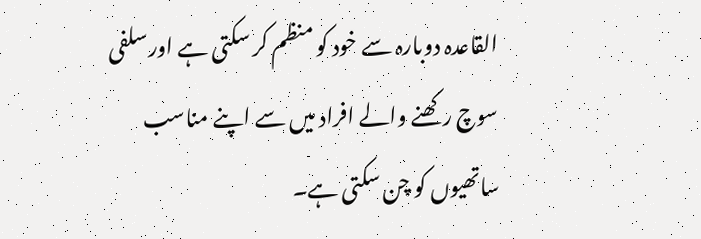القاعدہ دوبارہ سے خود کو منظم کر سکتی ہے اور سلفی سوچ رکھنے والے افراد میں سے اپنے مناسب ساتھیوں کو چن سکتی ہے۔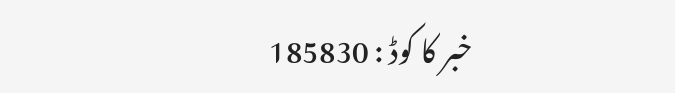خبر کا کوڈ : 185830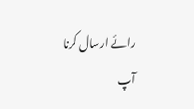رائے ارسال کرنا
آپ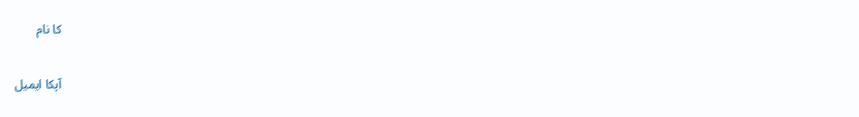کا نام

آپکا ایمیل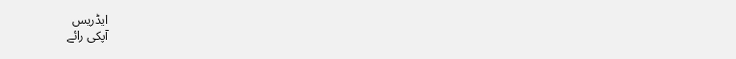ایڈریس
آپکی رائے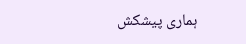ہماری پیشکش